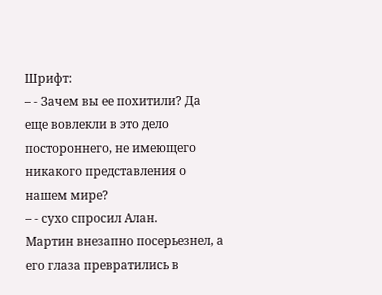Шрифт:
– - Зачем вы ее похитили? Да еще вовлекли в это дело постороннего, не имеющего никакого представления о нашем мире?
– - сухо спросил Алан.
Мартин внезапно посерьезнел, а его глаза превратились в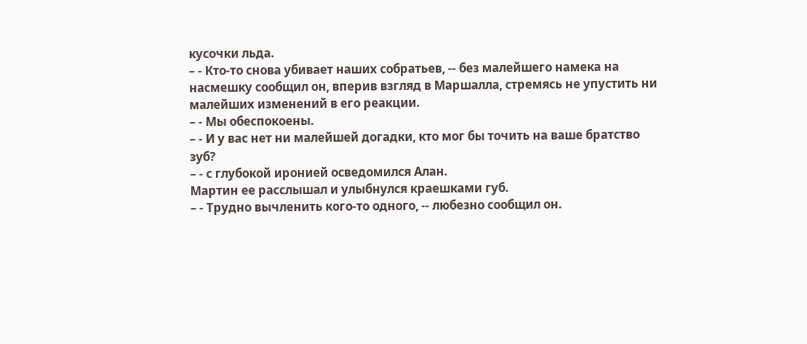кусочки льда.
– - Кто-то снова убивает наших собратьев, -- без малейшего намека на насмешку сообщил он, вперив взгляд в Маршалла, стремясь не упустить ни малейших изменений в его реакции.
– - Мы обеспокоены.
– - И у вас нет ни малейшей догадки, кто мог бы точить на ваше братство зуб?
– - с глубокой иронией осведомился Алан.
Мартин ее расслышал и улыбнулся краешками губ.
– - Трудно вычленить кого-то одного, -- любезно сообщил он.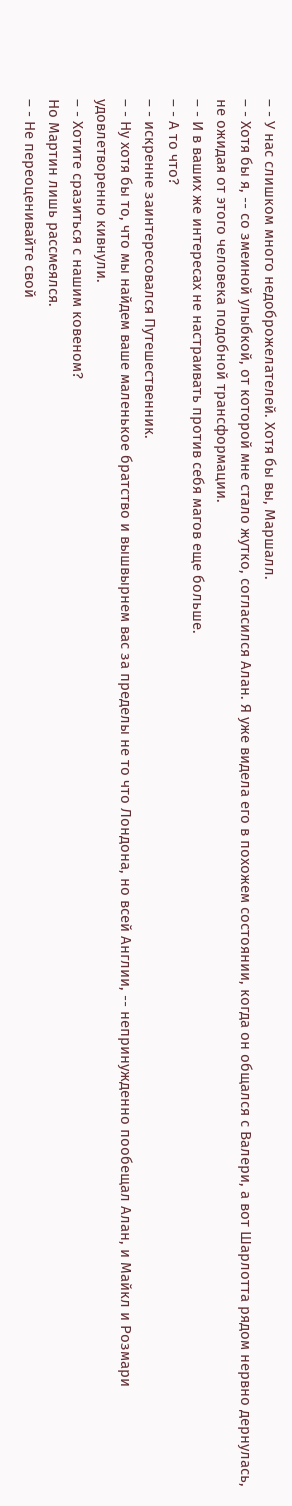– - У нас слишком много недоброжелателей. Хотя бы вы, Маршалл.
– - Хотя бы я, -- со змеиной улыбкой, от которой мне стало жутко, согласился Алан. Я уже видела его в похожем состоянии, когда он общался с Валери, а вот Шарлотта рядом нервно дернулась, не ожидая от этого человека подобной трансформации.
– - И в ваших же интересах не настраивать против себя магов еще больше.
– - А то что?
– - искренне заинтересовался Путешественник.
– - Ну хотя бы то, что мы найдем ваше маленькое братство и вышвырнем вас за пределы не то что Лондона, но всей Англии, -- непринужденно пообещал Алан, и Майкл и Розмари удовлетворенно кивнули.
– - Хотите сразиться с нашим ковеном?
Но Мартин лишь рассмеялся.
– - Не переоценивайте свой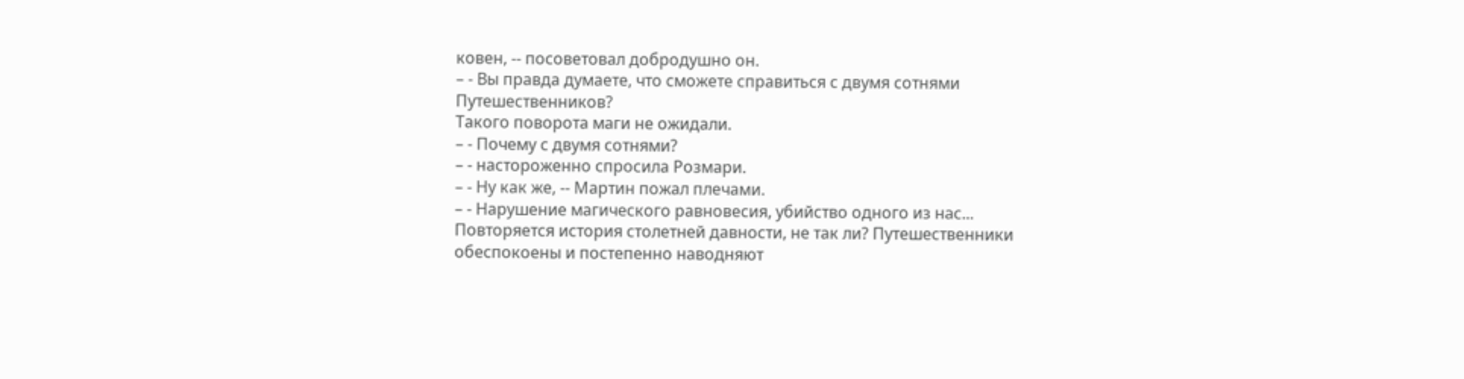ковен, -- посоветовал добродушно он.
– - Вы правда думаете, что сможете справиться с двумя сотнями Путешественников?
Такого поворота маги не ожидали.
– - Почему с двумя сотнями?
– - настороженно спросила Розмари.
– - Ну как же, -- Мартин пожал плечами.
– - Нарушение магического равновесия, убийство одного из нас... Повторяется история столетней давности, не так ли? Путешественники обеспокоены и постепенно наводняют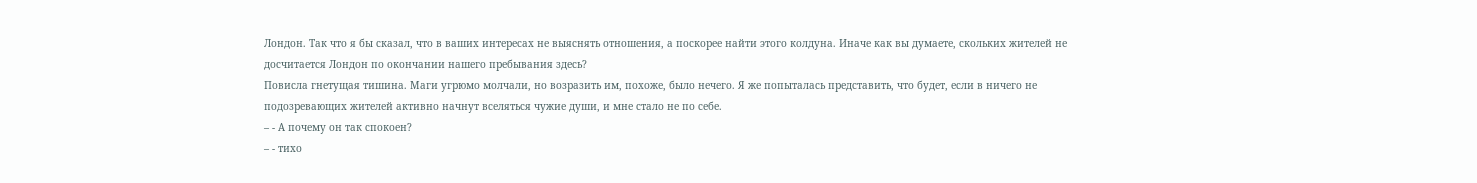Лондон. Так что я бы сказал, что в ваших интересах не выяснять отношения, а поскорее найти этого колдуна. Иначе как вы думаете, скольких жителей не досчитается Лондон по окончании нашего пребывания здесь?
Повисла гнетущая тишина. Маги угрюмо молчали, но возразить им, похоже, было нечего. Я же попыталась представить, что будет, если в ничего не подозревающих жителей активно начнут вселяться чужие души, и мне стало не по себе.
– - А почему он так спокоен?
– - тихо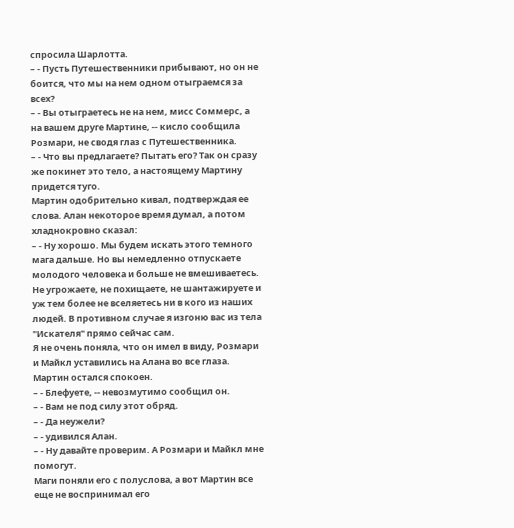спросила Шарлотта.
– - Пусть Путешественники прибывают, но он не боится, что мы на нем одном отыграемся за всех?
– - Вы отыграетесь не на нем, мисс Соммерс, а на вашем друге Мартине, -- кисло сообщила Розмари, не сводя глаз с Путешественника.
– - Что вы предлагаете? Пытать его? Так он сразу же покинет это тело, а настоящему Мартину придется туго.
Мартин одобрительно кивал, подтверждая ее слова. Алан некоторое время думал, а потом хладнокровно сказал:
– - Ну хорошо. Мы будем искать этого темного мага дальше. Но вы немедленно отпускаете молодого человека и больше не вмешиваетесь. Не угрожаете, не похищаете, не шантажируете и уж тем более не вселяетесь ни в кого из наших людей. В противном случае я изгоню вас из тела "Искателя" прямо сейчас сам.
Я не очень поняла, что он имел в виду, Розмари и Майкл уставились на Алана во все глаза. Мартин остался спокоен.
– - Блефуете, -- невозмутимо сообщил он.
– - Вам не под силу этот обряд.
– - Да неужели?
– - удивился Алан.
– - Ну давайте проверим. А Розмари и Майкл мне помогут.
Маги поняли его с полуслова, а вот Мартин все еще не воспринимал его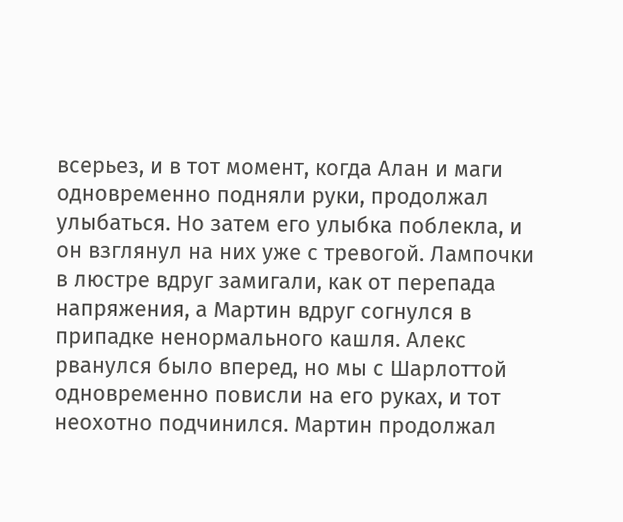всерьез, и в тот момент, когда Алан и маги одновременно подняли руки, продолжал улыбаться. Но затем его улыбка поблекла, и он взглянул на них уже с тревогой. Лампочки в люстре вдруг замигали, как от перепада напряжения, а Мартин вдруг согнулся в припадке ненормального кашля. Алекс рванулся было вперед, но мы с Шарлоттой одновременно повисли на его руках, и тот неохотно подчинился. Мартин продолжал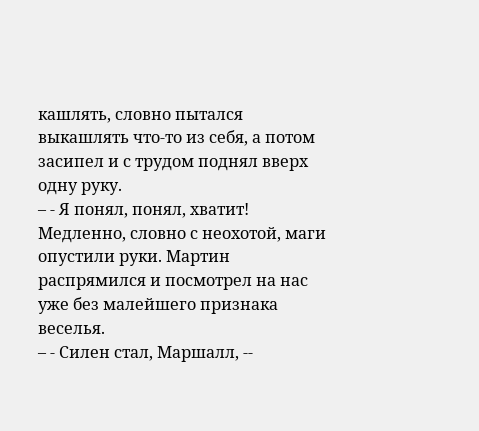кашлять, словно пытался выкашлять что-то из себя, а потом засипел и с трудом поднял вверх одну руку.
– - Я понял, понял, хватит!
Медленно, словно с неохотой, маги опустили руки. Мартин распрямился и посмотрел на нас уже без малейшего признака веселья.
– - Силен стал, Маршалл, --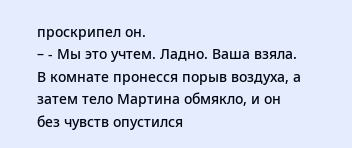проскрипел он.
– - Мы это учтем. Ладно. Ваша взяла.
В комнате пронесся порыв воздуха, а затем тело Мартина обмякло, и он без чувств опустился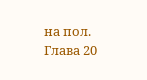на пол.
Глава 20